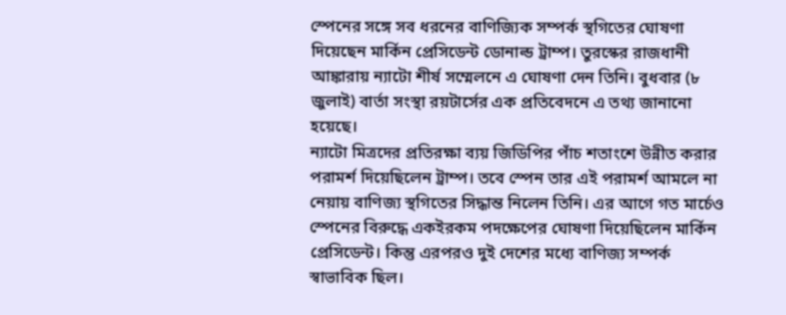স্পেনের সঙ্গে সব ধরনের বাণিজ্যিক সম্পর্ক স্থগিতের ঘোষণা দিয়েছেন মার্কিন প্রেসিডেন্ট ডোনাল্ড ট্রাম্প। তুরস্কের রাজধানী আঙ্কারায় ন্যাটো শীর্ষ সম্মেলনে এ ঘোষণা দেন তিনি। বুধবার (৮ জুলাই) বার্তা সংস্থা রয়টার্সের এক প্রতিবেদনে এ তথ্য জানানো হয়েছে।
ন্যাটো মিত্রদের প্রতিরক্ষা ব্যয় জিডিপির পাঁচ শতাংশে উন্নীত করার পরামর্শ দিয়েছিলেন ট্রাম্প। তবে স্পেন তার এই পরামর্শ আমলে না নেয়ায় বাণিজ্য স্থগিতের সিদ্ধান্ত নিলেন তিনি। এর আগে গত মার্চেও স্পেনের বিরুদ্ধে একইরকম পদক্ষেপের ঘোষণা দিয়েছিলেন মার্কিন প্রেসিডেন্ট। কিন্তু এরপরও দুই দেশের মধ্যে বাণিজ্য সম্পর্ক স্বাভাবিক ছিল।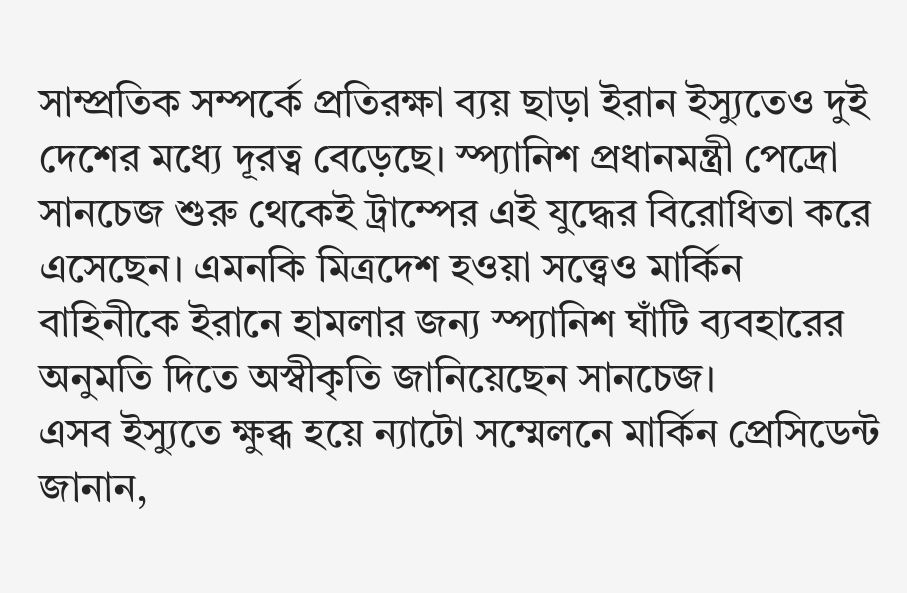সাম্প্রতিক সম্পর্কে প্রতিরক্ষা ব্যয় ছাড়া ইরান ইস্যুতেও দুই দেশের মধ্যে দূরত্ব বেড়েছে। স্প্যানিশ প্রধানমন্ত্রী পেদ্রো সানচেজ শুরু থেকেই ট্রাম্পের এই যুদ্ধের বিরোধিতা করে এসেছেন। এমনকি মিত্রদেশ হওয়া সত্ত্বেও মার্কিন বাহিনীকে ইরানে হামলার জন্য স্প্যানিশ ঘাঁটি ব্যবহারের অনুমতি দিতে অস্বীকৃতি জানিয়েছেন সানচেজ।
এসব ইস্যুতে ক্ষুব্ধ হয়ে ন্যাটো সম্মেলনে মার্কিন প্রেসিডেন্ট জানান,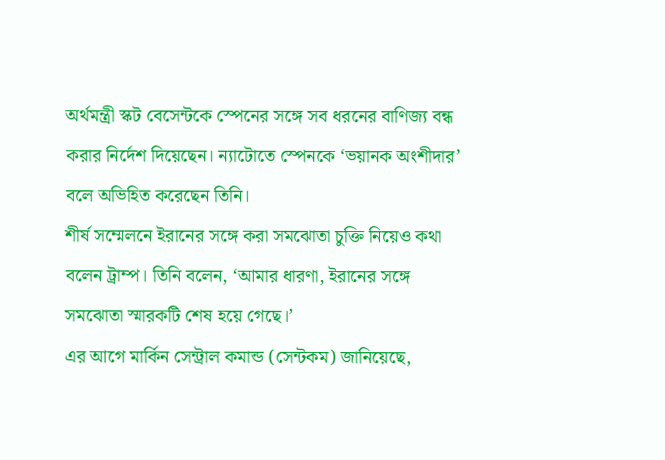অর্থমন্ত্রী স্কট বেসেন্টকে স্পেনের সঙ্গে সব ধরনের বাণিজ্য বন্ধ করার নির্দেশ দিয়েছেন। ন্যাটোতে স্পেনকে ‘ভয়ানক অংশীদার’ বলে অভিহিত করেছেন তিনি।
শীর্ষ সম্মেলনে ইরানের সঙ্গে করা সমঝোতা চুক্তি নিয়েও কথা বলেন ট্রাম্প। তিনি বলেন, ‘আমার ধারণা, ইরানের সঙ্গে সমঝোতা স্মারকটি শেষ হয়ে গেছে।’
এর আগে মার্কিন সেন্ট্রাল কমান্ড (সেন্টকম) জানিয়েছে,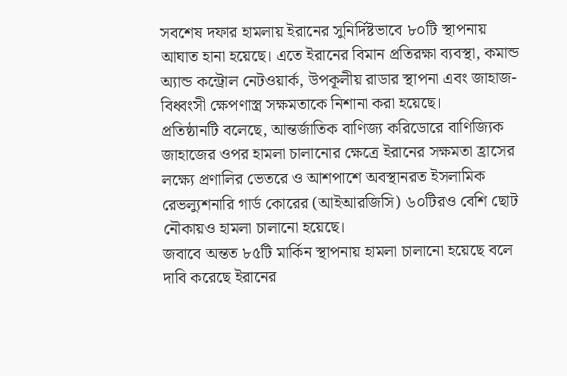সবশেষ দফার হামলায় ইরানের সুনির্দিষ্টভাবে ৮০টি স্থাপনায় আঘাত হানা হয়েছে। এতে ইরানের বিমান প্রতিরক্ষা ব্যবস্থা, কমান্ড অ্যান্ড কন্ট্রোল নেটওয়ার্ক, উপকূলীয় রাডার স্থাপনা এবং জাহাজ-বিধ্বংসী ক্ষেপণাস্ত্র সক্ষমতাকে নিশানা করা হয়েছে।
প্রতিষ্ঠানটি বলেছে, আন্তর্জাতিক বাণিজ্য করিডোরে বাণিজ্যিক জাহাজের ওপর হামলা চালানোর ক্ষেত্রে ইরানের সক্ষমতা হ্রাসের লক্ষ্যে প্রণালির ভেতরে ও আশপাশে অবস্থানরত ইসলামিক রেভল্যুশনারি গার্ড কোরের (আইআরজিসি) ৬০টিরও বেশি ছোট নৌকায়ও হামলা চালানো হয়েছে।
জবাবে অন্তত ৮৫টি মার্কিন স্থাপনায় হামলা চালানো হয়েছে বলে দাবি করেছে ইরানের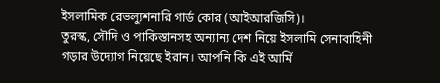ইসলামিক রেভল্যুশনারি গার্ড কোর (আইআরজিসি)।
তুরস্ক, সৌদি ও পাকিস্তানসহ অন্যান্য দেশ নিয়ে ইসলামি সেনাবাহিনী গড়ার উদ্যোগ নিয়েছে ইরান। আপনি কি এই আর্মি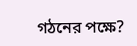গঠনের পক্ষে?